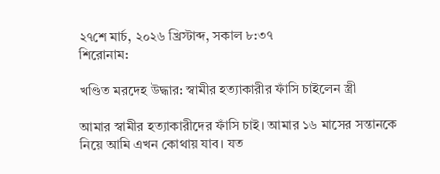২৭শে মার্চ, ২০২৬ খ্রিস্টাব্দ, সকাল ৮:৩৭
শিরোনাম:

খণ্ডিত মরদেহ উদ্ধার: স্বামীর হত্যাকারীর ফাঁসি চাইলেন স্ত্রী

আমার স্বামীর হত্যাকারীদের ফাঁসি চাই। আমার ১৬ মাসের সন্তানকে নিয়ে আমি এখন কোথায় যাব। যত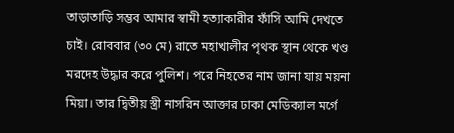তাড়াতাড়ি সম্ভব আমার স্বামী হত্যাকারীর ফাঁসি আমি দেখতে চাই। রোববার (৩০ মে) রাতে মহাখালীর পৃথক স্থান থেকে খণ্ড মরদেহ উদ্ধার করে পুলিশ। পরে নিহতের নাম জানা যায় ময়না মিয়া। তার দ্বিতীয় স্ত্রী নাসরিন আক্তার ঢাকা মেডিক্যাল মর্গে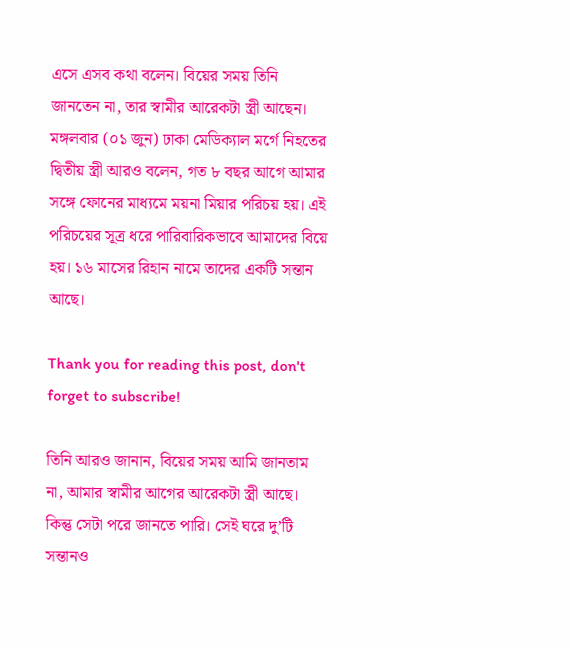এসে এসব কথা বলেন। বিয়ের সময় তিনি জানতেন না, তার স্বামীর আরেকটা স্ত্রী আছেন।
মঙ্গলবার (০১ জুন) ঢাকা মেডিক্যাল মর্গে নিহতের দ্বিতীয় স্ত্রী আরও বলেন, গত ৮ বছর আগে আমার সঙ্গে ফোনের মাধ্যমে ময়না মিয়ার পরিচয় হয়। এই পরিচয়ের সূত্র ধরে পারিবারিকভাবে আমাদের বিয়ে হয়। ১৬ মাসের রিহান নামে তাদের একটি সন্তান আছে।

Thank you for reading this post, don't forget to subscribe!

তিনি আরও জানান, বিয়ের সময় আমি জানতাম না, আমার স্বামীর আগের আরেকটা স্ত্রী আছে। কিন্তু সেটা পরে জানতে পারি। সেই ঘরে দু’টি সন্তানও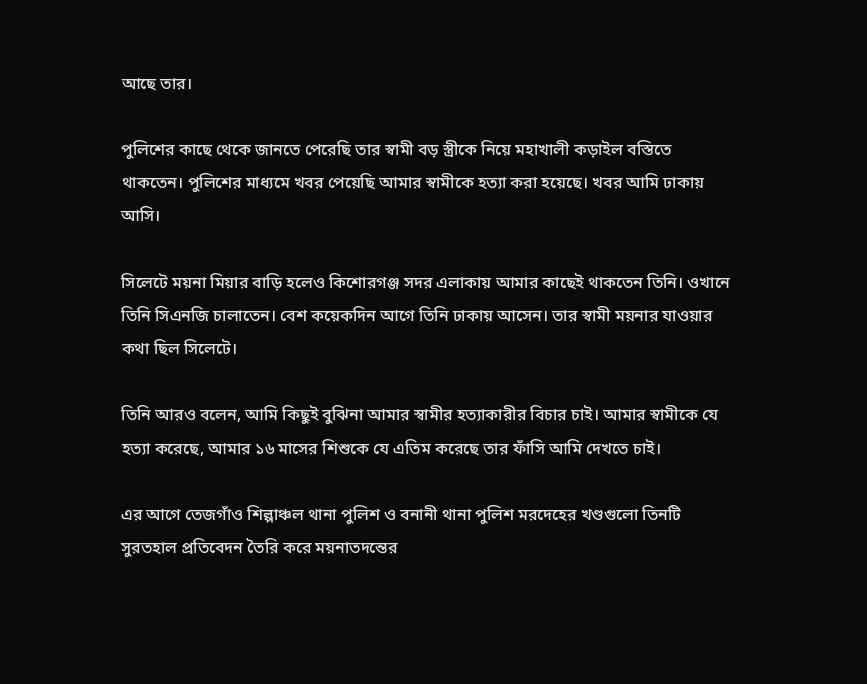আছে তার।

পুলিশের কাছে থেকে জানতে পেরেছি তার স্বামী বড় স্ত্রীকে নিয়ে মহাখালী কড়াইল বস্তিতে থাকতেন। পুলিশের মাধ্যমে খবর পেয়েছি আমার স্বামীকে হত্যা করা হয়েছে। খবর আমি ঢাকায় আসি।

সিলেটে ময়না মিয়ার বাড়ি হলেও কিশোরগঞ্জ সদর এলাকায় আমার কাছেই থাকতেন তিনি। ওখানে তিনি সিএনজি চালাতেন। বেশ কয়েকদিন আগে তিনি ঢাকায় আসেন। তার স্বামী ময়নার যাওয়ার কথা ছিল সিলেটে।

তিনি আরও বলেন, আমি কিছুই বুঝিনা আমার স্বামীর হত্যাকারীর বিচার চাই। আমার স্বামীকে যে হত্যা করেছে, আমার ১৬ মাসের শিশুকে যে এতিম করেছে তার ফাঁসি আমি দেখতে চাই।

এর আগে তেজগাঁও শিল্পাঞ্চল থানা পুলিশ ও বনানী থানা পুলিশ মরদেহের খণ্ডগুলো তিনটি সুরতহাল প্রতিবেদন তৈরি করে ময়নাতদন্তের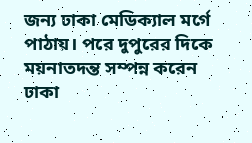জন্য ঢাকা মেডিক্যাল মর্গে পাঠায়। পরে দুপুরের দিকে ময়নাতদন্ত সম্পন্ন করেন ঢাকা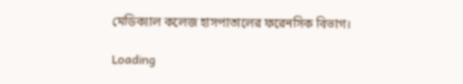মেডিক্যাল কলেজ হাসপাতালের ফরেনসিক বিভাগ।

Loading